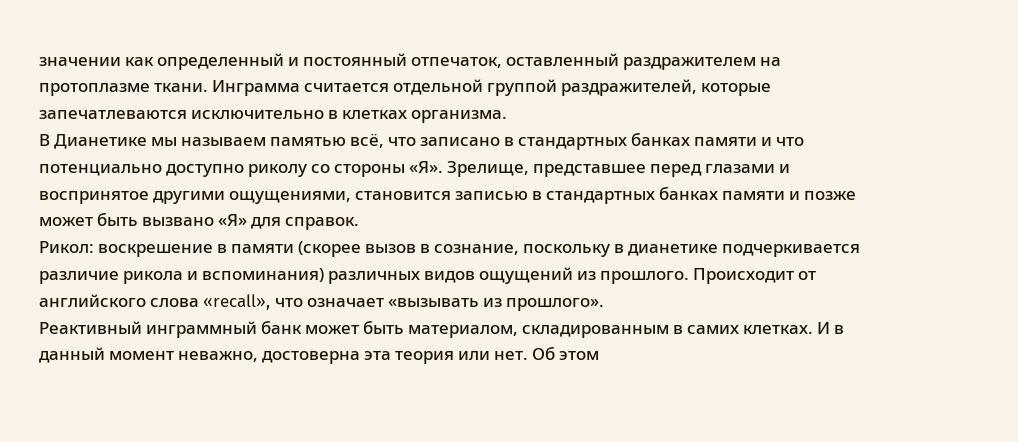значении как определенный и постоянный отпечаток, оставленный раздражителем на протоплазме ткани. Инграмма считается отдельной группой раздражителей, которые запечатлеваются исключительно в клетках организма.
В Дианетике мы называем памятью всё, что записано в стандартных банках памяти и что потенциально доступно риколу со стороны «Я». Зрелище, представшее перед глазами и воспринятое другими ощущениями, становится записью в стандартных банках памяти и позже может быть вызвано «Я» для справок.
Рикол: воскрешение в памяти (скорее вызов в сознание, поскольку в дианетике подчеркивается различие рикола и вспоминания) различных видов ощущений из прошлого. Происходит от английского слова «recall», что означает «вызывать из прошлого».
Реактивный инграммный банк может быть материалом, складированным в самих клетках. И в данный момент неважно, достоверна эта теория или нет. Об этом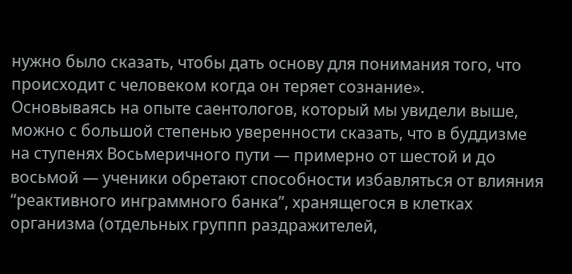нужно было сказать, чтобы дать основу для понимания того, что происходит с человеком когда он теряет сознание».
Основываясь на опыте саентологов, который мы увидели выше, можно с большой степенью уверенности сказать, что в буддизме на ступенях Восьмеричного пути — примерно от шестой и до восьмой — ученики обретают способности избавляться от влияния “реактивного инграммного банка”, хранящегося в клетках организма (отдельных группп раздражителей,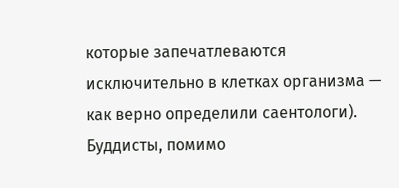которые запечатлеваются исключительно в клетках организма — как верно определили саентологи). Буддисты, помимо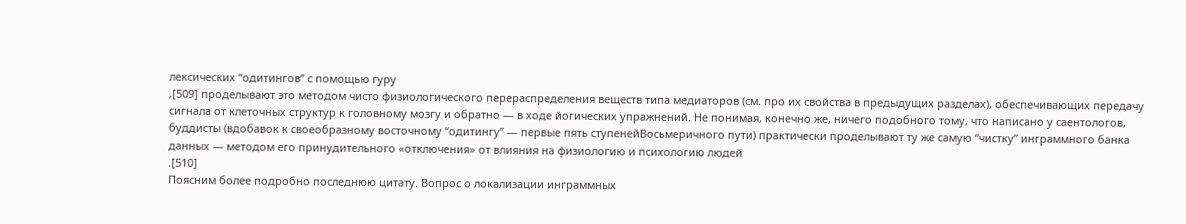лексических “одитингов” с помощью гуру
,[509] проделывают это методом чисто физиологического перераспределения веществ типа медиаторов (см. про их свойства в предыдущих разделах), обеспечивающих передачу сигнала от клеточных структур к головному мозгу и обратно — в ходе йогических упражнений. Не понимая, конечно же, ничего подобного тому, что написано у саентологов, буддисты (вдобавок к своеобразному восточному “одитингу” — первые пять ступенейВосьмеричного пути) практически проделывают ту же самую “чистку” инграммного банка данных — методом его принудительного «отключения» от влияния на физиологию и психологию людей
.[510]
Поясним более подробно последнюю цитату. Вопрос о локализации инграммных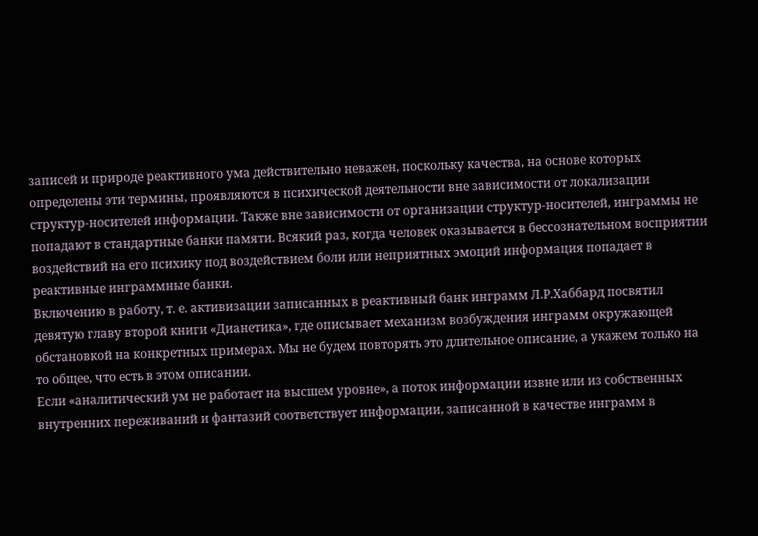записей и природе реактивного ума действительно неважен, поскольку качества, на основе которых определены эти термины, проявляются в психической деятельности вне зависимости от локализации структур-носителей информации. Также вне зависимости от организации структур-носителей, инграммы не попадают в стандартные банки памяти. Всякий раз, когда человек оказывается в бессознательном восприятии воздействий на его психику под воздействием боли или неприятных эмоций информация попадает в реактивные инграммные банки.
Включению в работу, т. е. активизации записанных в реактивный банк инграмм Л.Р.Хаббард посвятил девятую главу второй книги «Дианетика», где описывает механизм возбуждения инграмм окружающей обстановкой на конкретных примерах. Мы не будем повторять это длительное описание, а укажем только на то общее, что есть в этом описании.
Если «аналитический ум не работает на высшем уровне», а поток информации извне или из собственных внутренних переживаний и фантазий соответствует информации, записанной в качестве инграмм в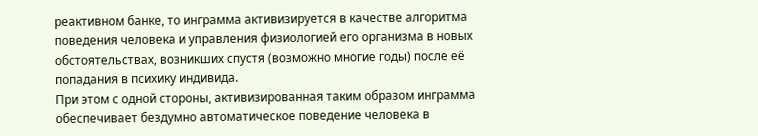реактивном банке, то инграмма активизируется в качестве алгоритма поведения человека и управления физиологией его организма в новых обстоятельствах, возникших спустя (возможно многие годы) после её попадания в психику индивида.
При этом с одной стороны, активизированная таким образом инграмма обеспечивает бездумно автоматическое поведение человека в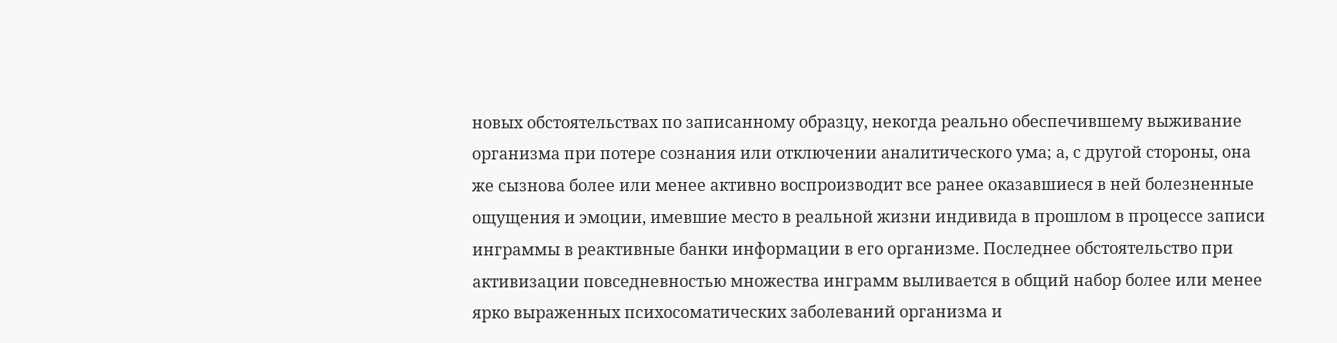новых обстоятельствах по записанному образцу, некогда реально обеспечившему выживание организма при потере сознания или отключении аналитического ума; а, с другой стороны, она же сызнова более или менее активно воспроизводит все ранее оказавшиеся в ней болезненные ощущения и эмоции, имевшие место в реальной жизни индивида в прошлом в процессе записи инграммы в реактивные банки информации в его организме. Последнее обстоятельство при активизации повседневностью множества инграмм выливается в общий набор более или менее ярко выраженных психосоматических заболеваний организма и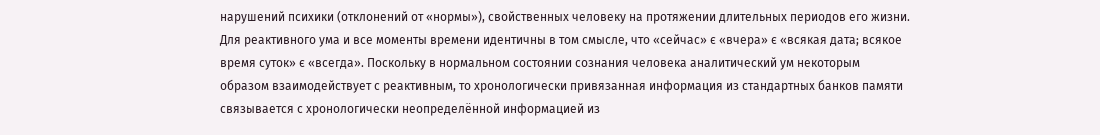нарушений психики (отклонений от «нормы»), свойственных человеку на протяжении длительных периодов его жизни.
Для реактивного ума и все моменты времени идентичны в том смысле, что «сейчас» є «вчера» є «всякая дата; всякое время суток» є «всегда». Поскольку в нормальном состоянии сознания человека аналитический ум некоторым образом взаимодействует с реактивным, то хронологически привязанная информация из стандартных банков памяти связывается с хронологически неопределённой информацией из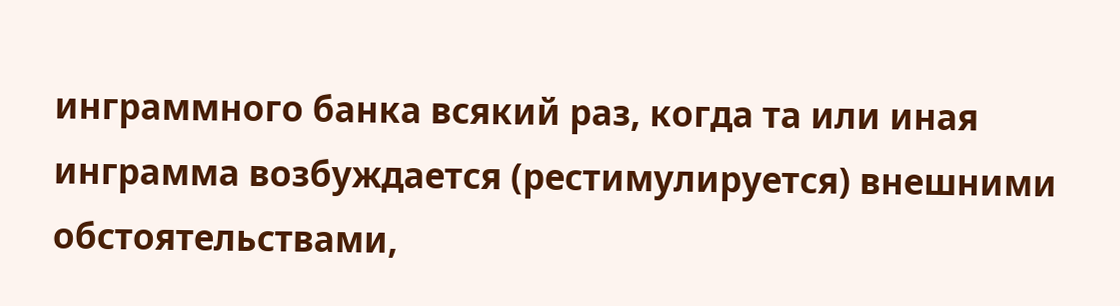инграммного банка всякий раз, когда та или иная инграмма возбуждается (рестимулируется) внешними обстоятельствами,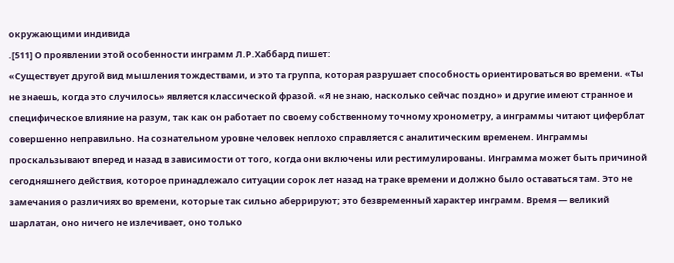окружающими индивида
.[511] О проявлении этой особенности инграмм Л.Р.Хаббард пишет:
«Существует другой вид мышления тождествами, и это та группа, которая разрушает способность ориентироваться во времени. «Ты не знаешь, когда это случилось» является классической фразой. «Я не знаю, насколько сейчас поздно» и другие имеют странное и специфическое влияние на разум, так как он работает по своему собственному точному хронометру, а инграммы читают циферблат совершенно неправильно. На сознательном уровне человек неплохо справляется с аналитическим временем. Инграммы проскальзывают вперед и назад в зависимости от того, когда они включены или рестимулированы. Инграмма может быть причиной сегодняшнего действия, которое принадлежало ситуации сорок лет назад на траке времени и должно было оставаться там. Это не замечания о различиях во времени, которые так сильно аберрируют; это безвременный характер инграмм. Время — великий шарлатан, оно ничего не излечивает, оно только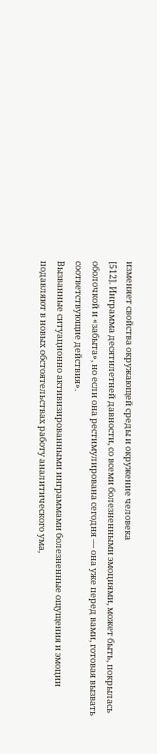изменяет свойства окружающей среды и окружение человека
[512]. Инграмма десятилетней давности, со всеми болезненными эмоциями, может быть, покрылась оболочкой и «забыта», но если она рестимулирована сегодня — она уже перед вами, готовая вызвать соответствующие действия».
Вызванные ситуационно активизированными инграммами болезненные ощущения и эмоции подавляют в новых обстоятельствах работу аналитического ума,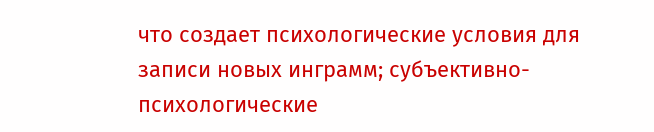что создает психологические условия для записи новых инграмм; субъективно-психологические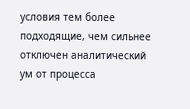условия тем более подходящие, чем сильнее отключен аналитический ум от процесса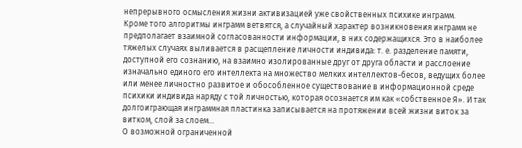непрерывного осмысления жизни активизацией уже свойственных психике инграмм.
Кроме того алгоритмы инграмм ветвятся, а случайный характер возникновения инграмм не предполагает взаимной согласованности информации, в них содержащихся. Это в наиболее тяжелых случаях выливается в расщепление личности индивида: т. е. разделение памяти, доступной его сознанию, на взаимно изолированные друг от друга области и расслоение изначально единого его интеллекта на множество мелких интеллектов-бесов, ведущих более или менее личностно развитое и обособленное существование в информационной среде психики индивида наряду с той личностью, которая осознается им как «собственное Я». И так долгоиграющая инграммная пластинка записывается на протяжении всей жизни виток за витком, слой за слоем…
О возможной ограниченной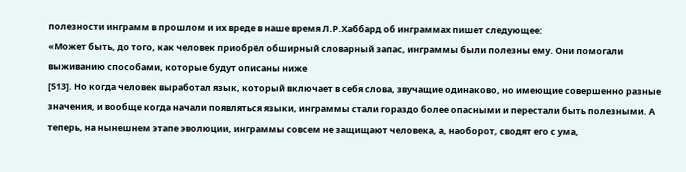полезности инграмм в прошлом и их вреде в наше время Л.Р.Хаббард об инграммах пишет следующее:
«Может быть, до того, как человек приобрёл обширный словарный запас, инграммы были полезны ему. Они помогали выживанию способами, которые будут описаны ниже
[513]. Но когда человек выработал язык, который включает в себя слова, звучащие одинаково, но имеющие совершенно разные значения, и вообще когда начали появляться языки, инграммы стали гораздо более опасными и перестали быть полезными. А теперь, на нынешнем этапе эволюции, инграммы совсем не защищают человека, а, наоборот, сводят его с ума,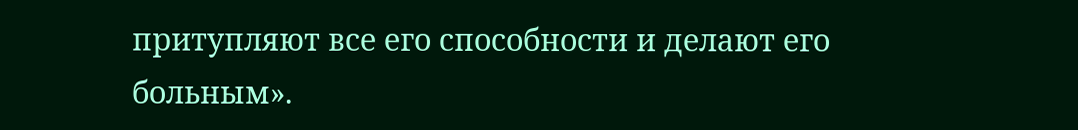притупляют все его способности и делают его больным».